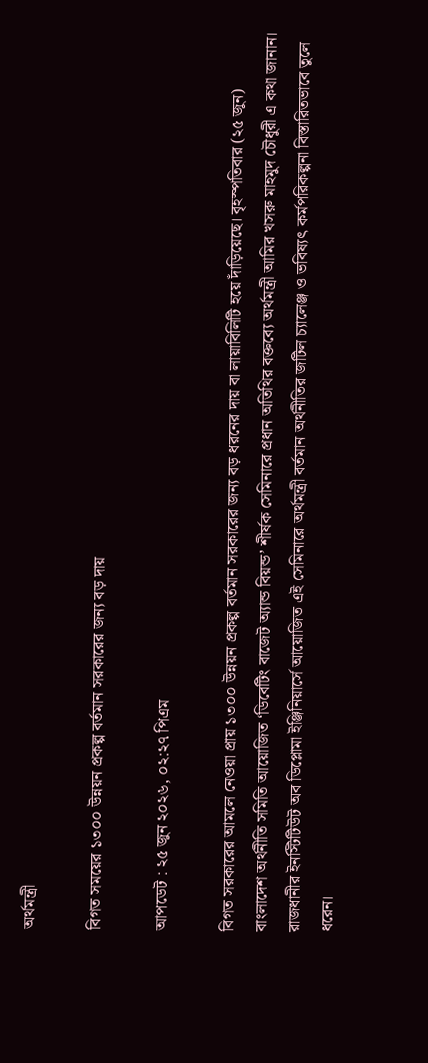অর্থমন্ত্রী

বিগত সময়ের ১৩০০ উন্নয়ন প্রকল্প বর্তমান সরকারের জন্য বড় দায়

আপডেট : ২৫ জুন ২০২৬, ০২:২৭ পিএম

বিগত সরকারের আমলে নেওয়া প্রায় ১৩০০ উন্নয়ন প্রকল্প বর্তমান সরকারের জন্য বড় ধরনের দায় বা লায়াবিলিটি হয়ে দাঁড়িয়েছে। বৃহস্পতিবার (২৫ জুন) বাংলাদেশ অর্থনীতি সমিতি আয়োজিত ‘ডিবেটিং বাজেট অ্যান্ড বিয়ন্ড’ শীর্ষক সেমিনারে প্রধান অতিথির বক্তব্যে অর্থমন্ত্রী আমির খসরু মাহমুদ চৌধুরী এ কথা জানান। রাজধানীর ইনস্টিটিউট অব ডিপ্লোমা ইঞ্জিনিয়ার্সে আয়োজিত এই সেমিনারে অর্থমন্ত্রী বর্তমান অর্থনীতির জটিল চ্যালেঞ্জ ও ভবিষ্যৎ কর্মপরিকল্পনা বিস্তারিতভাবে তুলে ধরেন।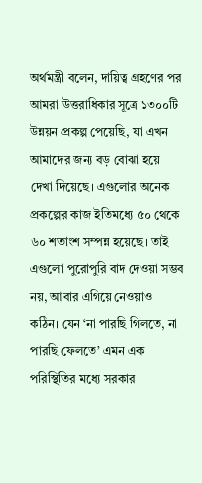অর্থমন্ত্রী বলেন, দায়িত্ব গ্রহণের পর আমরা উত্তরাধিকার সূত্রে ১৩০০টি উন্নয়ন প্রকল্প পেয়েছি, যা এখন আমাদের জন্য বড় বোঝা হয়ে দেখা দিয়েছে। এগুলোর অনেক প্রকল্পের কাজ ইতিমধ্যে ৫০ থেকে ৬০ শতাংশ সম্পন্ন হয়েছে। তাই এগুলো পুরোপুরি বাদ দেওয়া সম্ভব নয়, আবার এগিয়ে নেওয়াও কঠিন। যেন ‘না পারছি গিলতে, না পারছি ফেলতে’ এমন এক পরিস্থিতির মধ্যে সরকার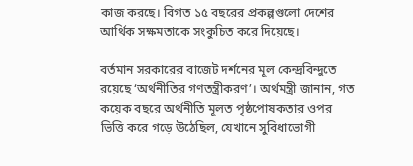কাজ করছে। বিগত ১৫ বছরের প্রকল্পগুলো দেশের আর্থিক সক্ষমতাকে সংকুচিত করে দিয়েছে।

বর্তমান সরকারের বাজেট দর্শনের মূল কেন্দ্রবিন্দুতে রয়েছে ‘অর্থনীতির গণতন্ত্রীকরণ’। অর্থমন্ত্রী জানান, গত কয়েক বছরে অর্থনীতি মূলত পৃষ্ঠপোষকতার ওপর ভিত্তি করে গড়ে উঠেছিল, যেখানে সুবিধাভোগী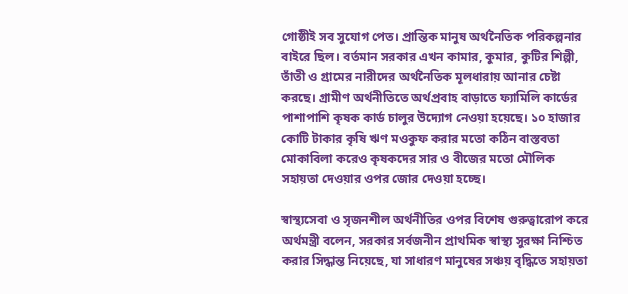গোষ্ঠীই সব সুযোগ পেত। প্রান্তিক মানুষ অর্থনৈতিক পরিকল্পনার বাইরে ছিল। বর্তমান সরকার এখন কামার, কুমার, কুটির শিল্পী, তাঁতী ও গ্রামের নারীদের অর্থনৈতিক মূলধারায় আনার চেষ্টা করছে। গ্রামীণ অর্থনীতিতে অর্থপ্রবাহ বাড়াতে ফ্যামিলি কার্ডের পাশাপাশি কৃষক কার্ড চালুর উদ্যোগ নেওয়া হয়েছে। ১০ হাজার কোটি টাকার কৃষি ঋণ মওকুফ করার মতো কঠিন বাস্তবতা মোকাবিলা করেও কৃষকদের সার ও বীজের মতো মৌলিক সহায়তা দেওয়ার ওপর জোর দেওয়া হচ্ছে।

স্বাস্থ্যসেবা ও সৃজনশীল অর্থনীতির ওপর বিশেষ গুরুত্বারোপ করে অর্থমন্ত্রী বলেন, সরকার সর্বজনীন প্রাথমিক স্বাস্থ্য সুরক্ষা নিশ্চিত করার সিদ্ধান্ত নিয়েছে, যা সাধারণ মানুষের সঞ্চয় বৃদ্ধিতে সহায়তা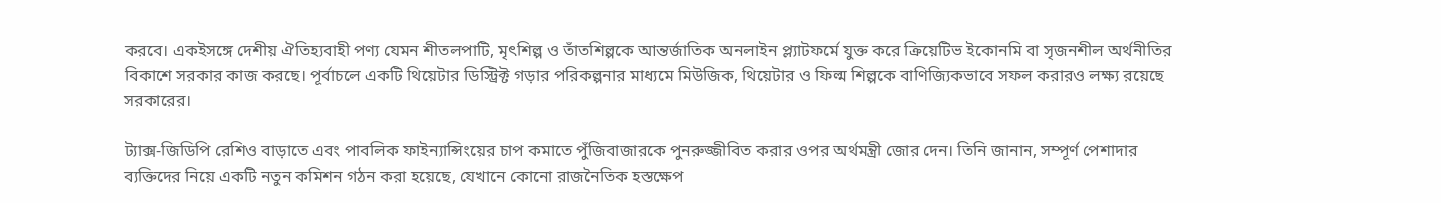করবে। একইসঙ্গে দেশীয় ঐতিহ্যবাহী পণ্য যেমন শীতলপাটি, মৃৎশিল্প ও তাঁতশিল্পকে আন্তর্জাতিক অনলাইন প্ল্যাটফর্মে যুক্ত করে ক্রিয়েটিভ ইকোনমি বা সৃজনশীল অর্থনীতির বিকাশে সরকার কাজ করছে। পূর্বাচলে একটি থিয়েটার ডিস্ট্রিক্ট গড়ার পরিকল্পনার মাধ্যমে মিউজিক, থিয়েটার ও ফিল্ম শিল্পকে বাণিজ্যিকভাবে সফল করারও লক্ষ্য রয়েছে সরকারের।

ট্যাক্স-জিডিপি রেশিও বাড়াতে এবং পাবলিক ফাইন্যান্সিংয়ের চাপ কমাতে পুঁজিবাজারকে পুনরুজ্জীবিত করার ওপর অর্থমন্ত্রী জোর দেন। তিনি জানান, সম্পূর্ণ পেশাদার ব্যক্তিদের নিয়ে একটি নতুন কমিশন গঠন করা হয়েছে, যেখানে কোনো রাজনৈতিক হস্তক্ষেপ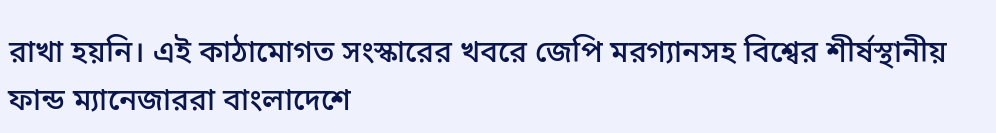রাখা হয়নি। এই কাঠামোগত সংস্কারের খবরে জেপি মরগ্যানসহ বিশ্বের শীর্ষস্থানীয় ফান্ড ম্যানেজাররা বাংলাদেশে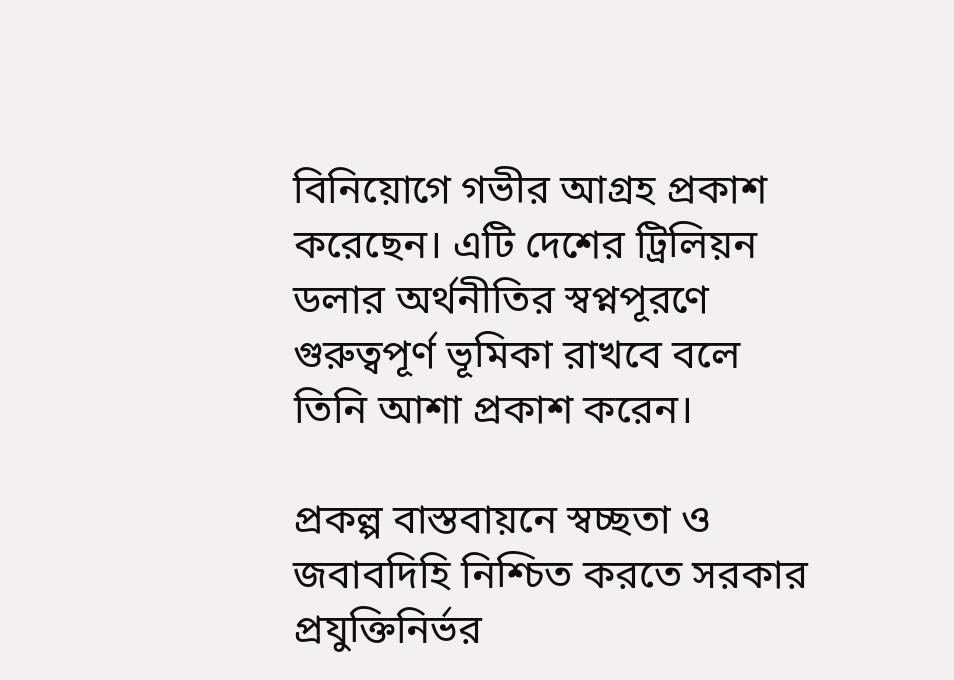বিনিয়োগে গভীর আগ্রহ প্রকাশ করেছেন। এটি দেশের ট্রিলিয়ন ডলার অর্থনীতির স্বপ্নপূরণে গুরুত্বপূর্ণ ভূমিকা রাখবে বলে তিনি আশা প্রকাশ করেন।

প্রকল্প বাস্তবায়নে স্বচ্ছতা ও জবাবদিহি নিশ্চিত করতে সরকার প্রযুক্তিনির্ভর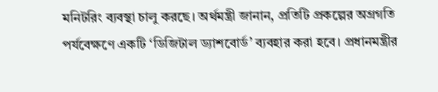মনিটরিং ব্যবস্থা চালু করছে। অর্থমন্ত্রী জানান, প্রতিটি প্রকল্পের অগ্রগতি পর্যবেক্ষণে একটি ‘ডিজিটাল ড্যাশবোর্ড’ ব্যবহার করা হবে। প্রধানমন্ত্রীর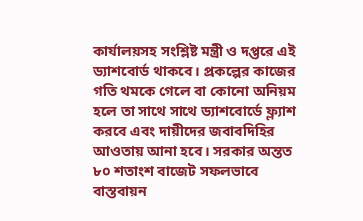কার্যালয়সহ সংশ্লিষ্ট মন্ত্রী ও দপ্তরে এই ড্যাশবোর্ড থাকবে। প্রকল্পের কাজের গতি থমকে গেলে বা কোনো অনিয়ম হলে তা সাথে সাথে ড্যাশবোর্ডে ফ্ল্যাশ করবে এবং দায়ীদের জবাবদিহির আওতায় আনা হবে। সরকার অন্তত ৮০ শতাংশ বাজেট সফলভাবে বাস্তবায়ন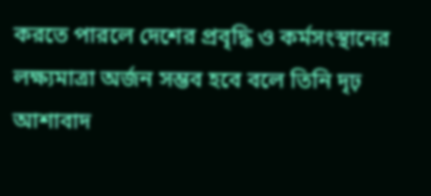করতে পারলে দেশের প্রবৃদ্ধি ও কর্মসংস্থানের লক্ষ্যমাত্রা অর্জন সম্ভব হবে বলে তিনি দৃঢ় আশাবাদ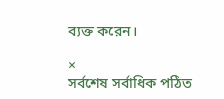ব্যক্ত করেন।

×
সর্বশেষ সর্বাধিক পঠিত